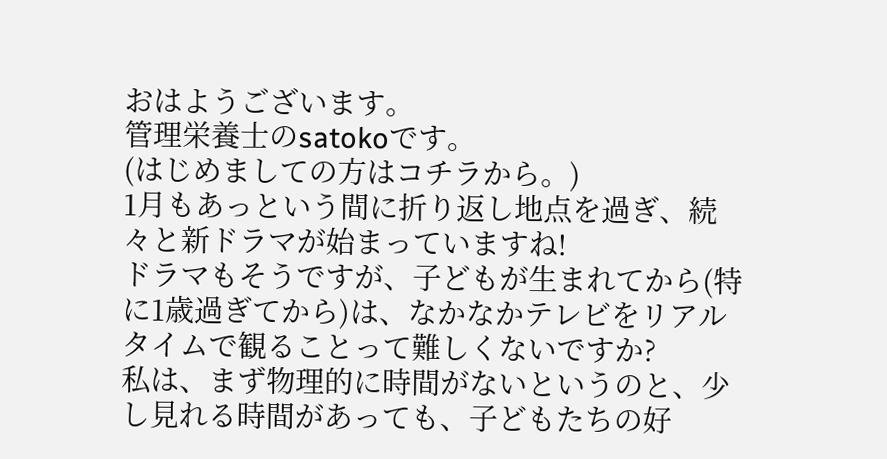おはようございます。
管理栄養士のsatokoです。
(はじめましての方はコチラから。)
1月もあっという間に折り返し地点を過ぎ、続々と新ドラマが始まっていますね!
ドラマもそうですが、子どもが生まれてから(特に1歳過ぎてから)は、なかなかテレビをリアルタイムで観ることって難しくないですか?
私は、まず物理的に時間がないというのと、少し見れる時間があっても、子どもたちの好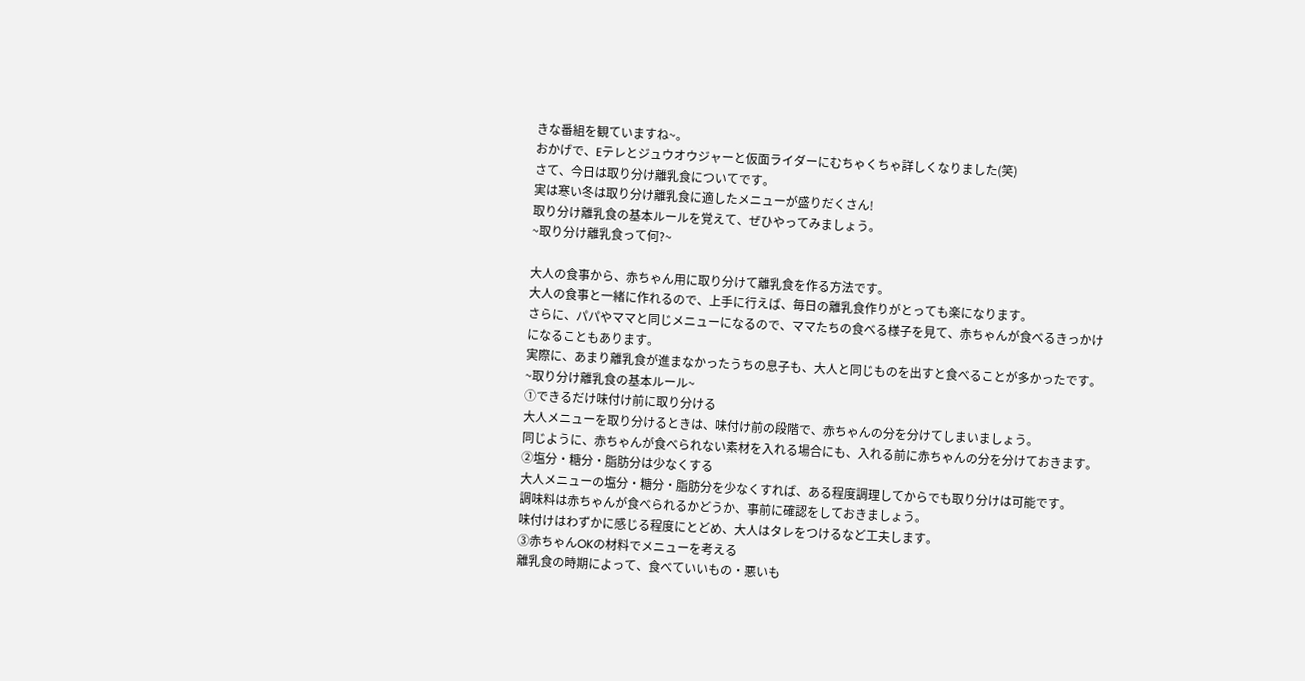きな番組を観ていますね~。
おかげで、Eテレとジュウオウジャーと仮面ライダーにむちゃくちゃ詳しくなりました(笑)
さて、今日は取り分け離乳食についてです。
実は寒い冬は取り分け離乳食に適したメニューが盛りだくさん!
取り分け離乳食の基本ルールを覚えて、ぜひやってみましょう。
~取り分け離乳食って何?~

大人の食事から、赤ちゃん用に取り分けて離乳食を作る方法です。
大人の食事と一緒に作れるので、上手に行えば、毎日の離乳食作りがとっても楽になります。
さらに、パパやママと同じメニューになるので、ママたちの食べる様子を見て、赤ちゃんが食べるきっかけになることもあります。
実際に、あまり離乳食が進まなかったうちの息子も、大人と同じものを出すと食べることが多かったです。
~取り分け離乳食の基本ルール~
①できるだけ味付け前に取り分ける
大人メニューを取り分けるときは、味付け前の段階で、赤ちゃんの分を分けてしまいましょう。
同じように、赤ちゃんが食べられない素材を入れる場合にも、入れる前に赤ちゃんの分を分けておきます。
②塩分・糖分・脂肪分は少なくする
大人メニューの塩分・糖分・脂肪分を少なくすれば、ある程度調理してからでも取り分けは可能です。
調味料は赤ちゃんが食べられるかどうか、事前に確認をしておきましょう。
味付けはわずかに感じる程度にとどめ、大人はタレをつけるなど工夫します。
③赤ちゃんOKの材料でメニューを考える
離乳食の時期によって、食べていいもの・悪いも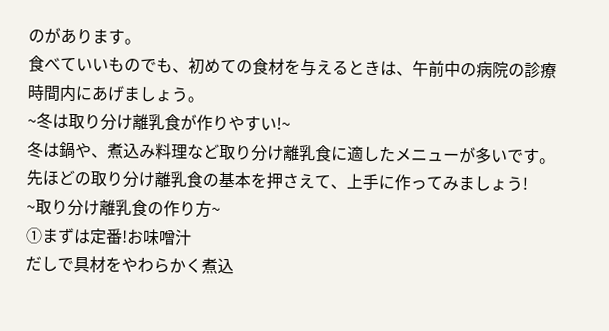のがあります。
食べていいものでも、初めての食材を与えるときは、午前中の病院の診療時間内にあげましょう。
~冬は取り分け離乳食が作りやすい!~
冬は鍋や、煮込み料理など取り分け離乳食に適したメニューが多いです。
先ほどの取り分け離乳食の基本を押さえて、上手に作ってみましょう!
~取り分け離乳食の作り方~
①まずは定番!お味噌汁
だしで具材をやわらかく煮込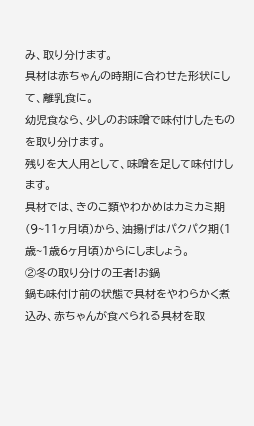み、取り分けます。
具材は赤ちゃんの時期に合わせた形状にして、離乳食に。
幼児食なら、少しのお味噌で味付けしたものを取り分けます。
残りを大人用として、味噌を足して味付けします。
具材では、きのこ類やわかめはカミカミ期(9~11ヶ月頃)から、油揚げはパクパク期(1歳~1歳6ヶ月頃)からにしましょう。
②冬の取り分けの王者!お鍋
鍋も味付け前の状態で具材をやわらかく煮込み、赤ちゃんが食べられる具材を取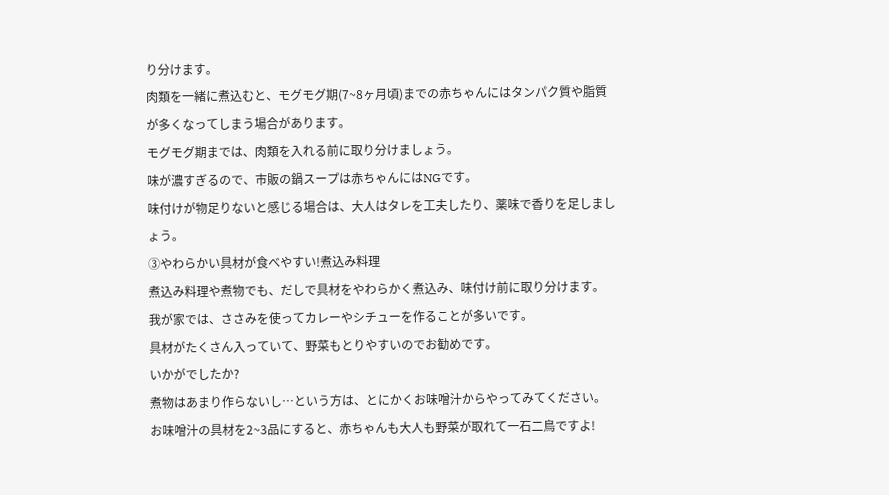り分けます。
肉類を一緒に煮込むと、モグモグ期(7~8ヶ月頃)までの赤ちゃんにはタンパク質や脂質が多くなってしまう場合があります。
モグモグ期までは、肉類を入れる前に取り分けましょう。
味が濃すぎるので、市販の鍋スープは赤ちゃんにはNGです。
味付けが物足りないと感じる場合は、大人はタレを工夫したり、薬味で香りを足しましょう。
③やわらかい具材が食べやすい!煮込み料理
煮込み料理や煮物でも、だしで具材をやわらかく煮込み、味付け前に取り分けます。
我が家では、ささみを使ってカレーやシチューを作ることが多いです。
具材がたくさん入っていて、野菜もとりやすいのでお勧めです。
いかがでしたか?
煮物はあまり作らないし…という方は、とにかくお味噌汁からやってみてください。
お味噌汁の具材を2~3品にすると、赤ちゃんも大人も野菜が取れて一石二鳥ですよ!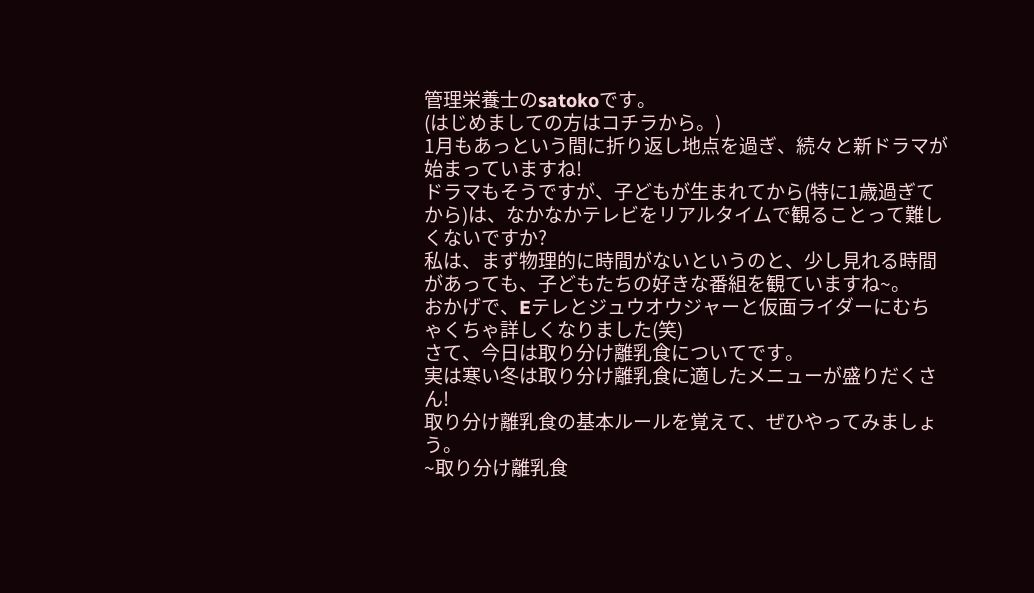管理栄養士のsatokoです。
(はじめましての方はコチラから。)
1月もあっという間に折り返し地点を過ぎ、続々と新ドラマが始まっていますね!
ドラマもそうですが、子どもが生まれてから(特に1歳過ぎてから)は、なかなかテレビをリアルタイムで観ることって難しくないですか?
私は、まず物理的に時間がないというのと、少し見れる時間があっても、子どもたちの好きな番組を観ていますね~。
おかげで、Eテレとジュウオウジャーと仮面ライダーにむちゃくちゃ詳しくなりました(笑)
さて、今日は取り分け離乳食についてです。
実は寒い冬は取り分け離乳食に適したメニューが盛りだくさん!
取り分け離乳食の基本ルールを覚えて、ぜひやってみましょう。
~取り分け離乳食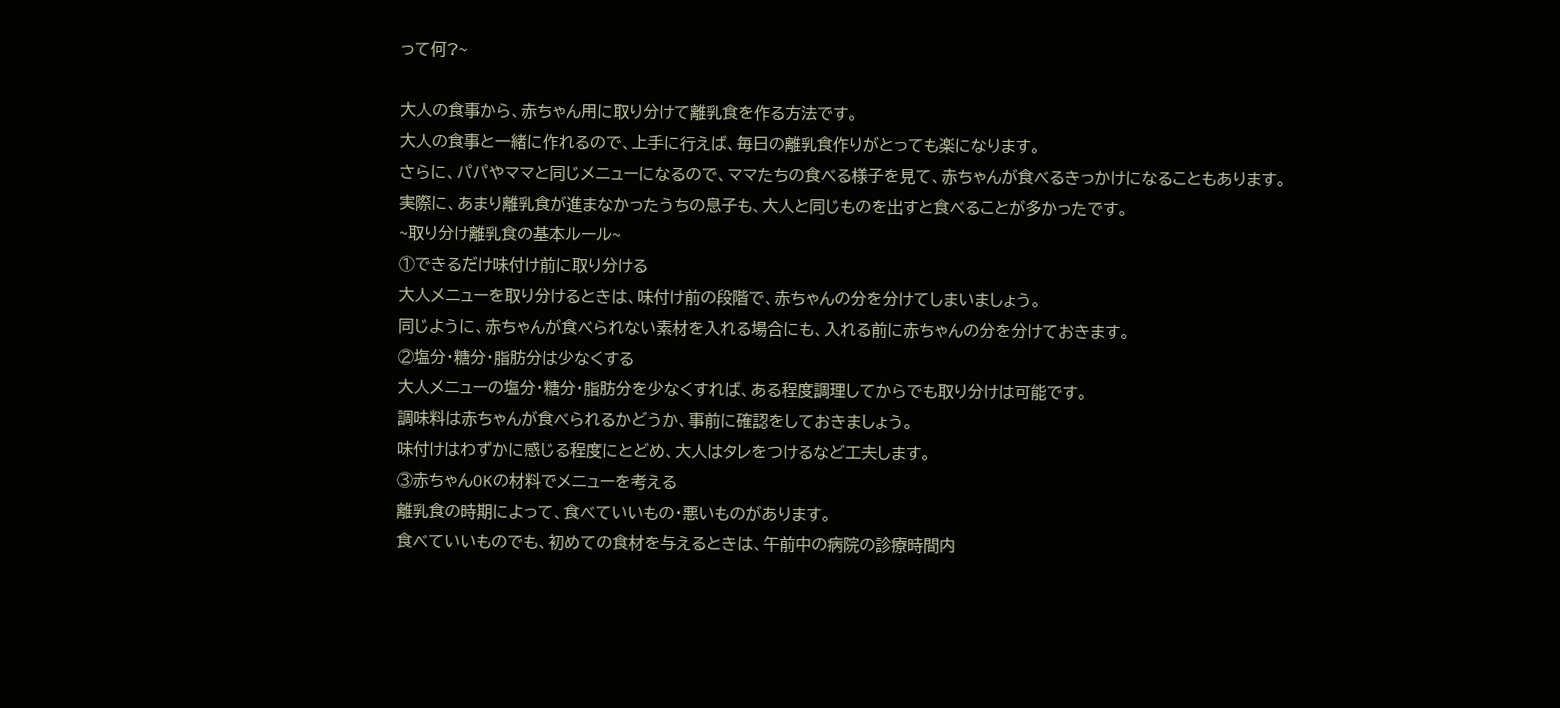って何?~

大人の食事から、赤ちゃん用に取り分けて離乳食を作る方法です。
大人の食事と一緒に作れるので、上手に行えば、毎日の離乳食作りがとっても楽になります。
さらに、パパやママと同じメニューになるので、ママたちの食べる様子を見て、赤ちゃんが食べるきっかけになることもあります。
実際に、あまり離乳食が進まなかったうちの息子も、大人と同じものを出すと食べることが多かったです。
~取り分け離乳食の基本ルール~
①できるだけ味付け前に取り分ける
大人メニューを取り分けるときは、味付け前の段階で、赤ちゃんの分を分けてしまいましょう。
同じように、赤ちゃんが食べられない素材を入れる場合にも、入れる前に赤ちゃんの分を分けておきます。
②塩分・糖分・脂肪分は少なくする
大人メニューの塩分・糖分・脂肪分を少なくすれば、ある程度調理してからでも取り分けは可能です。
調味料は赤ちゃんが食べられるかどうか、事前に確認をしておきましょう。
味付けはわずかに感じる程度にとどめ、大人はタレをつけるなど工夫します。
③赤ちゃんOKの材料でメニューを考える
離乳食の時期によって、食べていいもの・悪いものがあります。
食べていいものでも、初めての食材を与えるときは、午前中の病院の診療時間内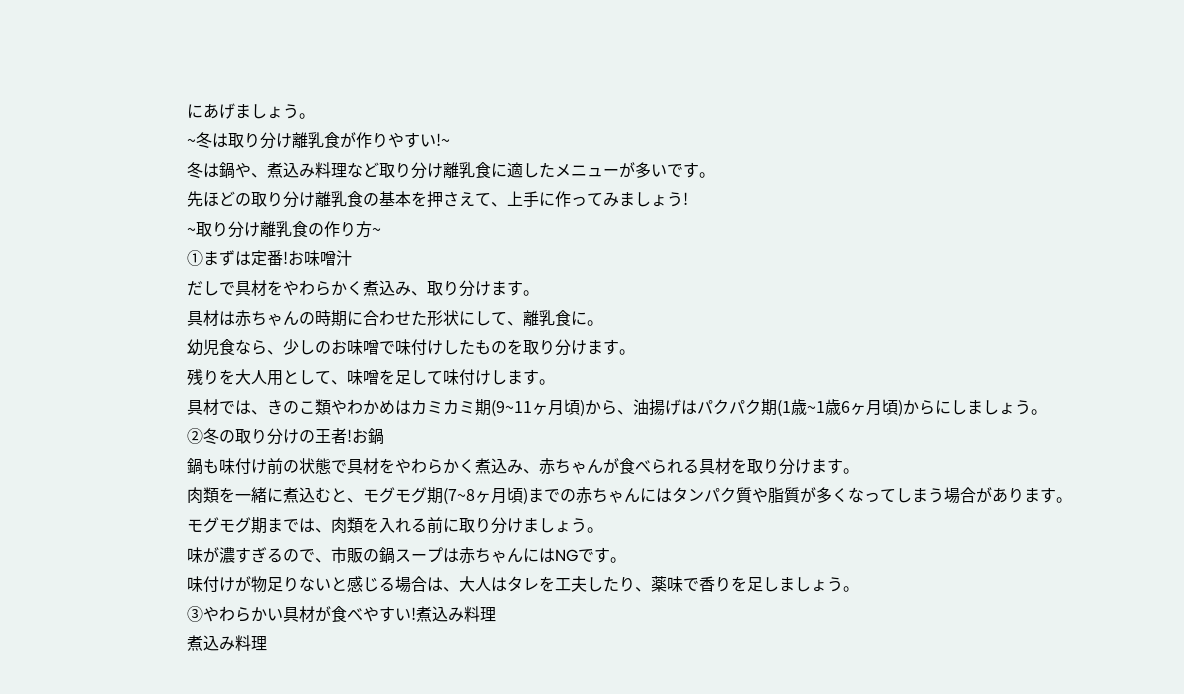にあげましょう。
~冬は取り分け離乳食が作りやすい!~
冬は鍋や、煮込み料理など取り分け離乳食に適したメニューが多いです。
先ほどの取り分け離乳食の基本を押さえて、上手に作ってみましょう!
~取り分け離乳食の作り方~
①まずは定番!お味噌汁
だしで具材をやわらかく煮込み、取り分けます。
具材は赤ちゃんの時期に合わせた形状にして、離乳食に。
幼児食なら、少しのお味噌で味付けしたものを取り分けます。
残りを大人用として、味噌を足して味付けします。
具材では、きのこ類やわかめはカミカミ期(9~11ヶ月頃)から、油揚げはパクパク期(1歳~1歳6ヶ月頃)からにしましょう。
②冬の取り分けの王者!お鍋
鍋も味付け前の状態で具材をやわらかく煮込み、赤ちゃんが食べられる具材を取り分けます。
肉類を一緒に煮込むと、モグモグ期(7~8ヶ月頃)までの赤ちゃんにはタンパク質や脂質が多くなってしまう場合があります。
モグモグ期までは、肉類を入れる前に取り分けましょう。
味が濃すぎるので、市販の鍋スープは赤ちゃんにはNGです。
味付けが物足りないと感じる場合は、大人はタレを工夫したり、薬味で香りを足しましょう。
③やわらかい具材が食べやすい!煮込み料理
煮込み料理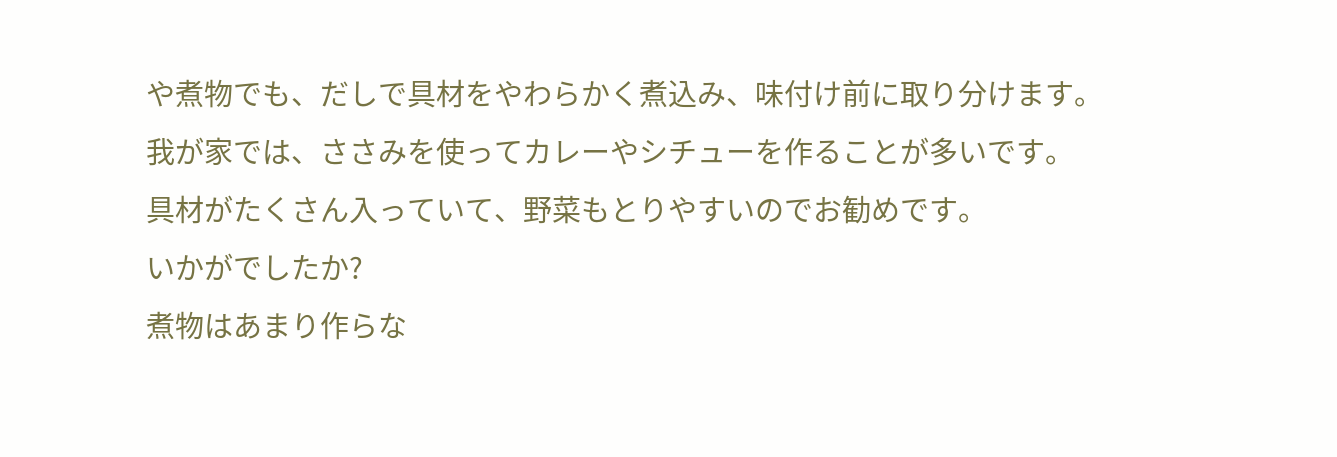や煮物でも、だしで具材をやわらかく煮込み、味付け前に取り分けます。
我が家では、ささみを使ってカレーやシチューを作ることが多いです。
具材がたくさん入っていて、野菜もとりやすいのでお勧めです。
いかがでしたか?
煮物はあまり作らな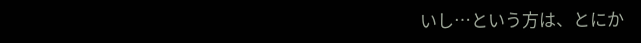いし…という方は、とにか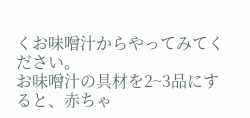くお味噌汁からやってみてください。
お味噌汁の具材を2~3品にすると、赤ちゃ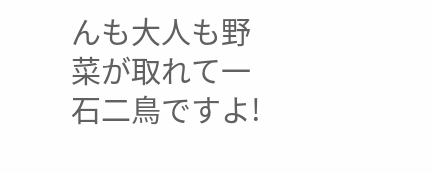んも大人も野菜が取れて一石二鳥ですよ!